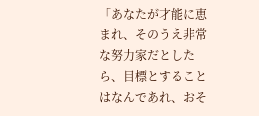「あなたが才能に恵まれ、そのうえ非常な努力家だとしたら、目標とすることはなんであれ、おそ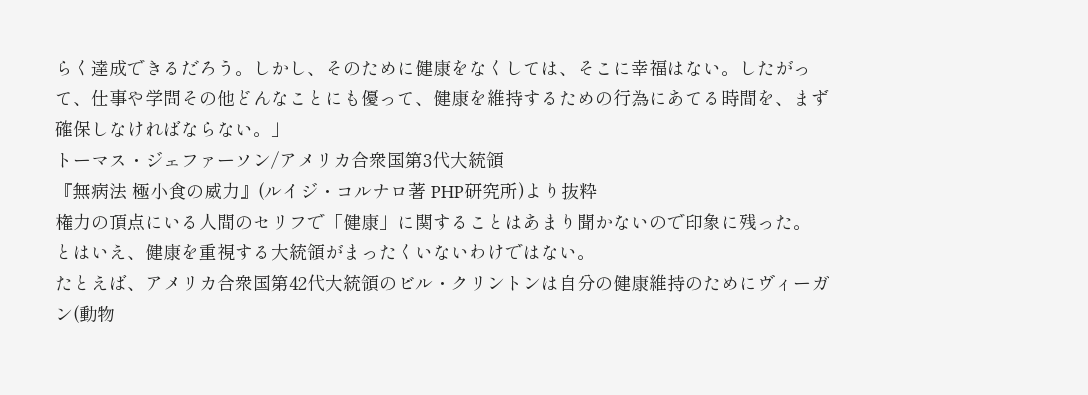らく達成できるだろう。しかし、そのために健康をなくしては、そこに幸福はない。したがって、仕事や学問その他どんなことにも優って、健康を維持するための行為にあてる時間を、まず確保しなければならない。」
トーマス・ジェファーソン/アメリカ合衆国第3代大統領
『無病法 極小食の威力』(ルイジ・コルナロ著 PHP研究所)より抜粋
権力の頂点にいる人間のセリフで「健康」に関することはあまり聞かないので印象に残った。
とはいえ、健康を重視する大統領がまったくいないわけではない。
たとえば、アメリカ合衆国第42代大統領のビル・クリントンは自分の健康維持のためにヴィーガン(動物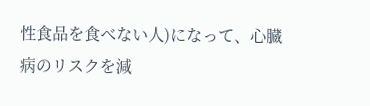性食品を食べない人)になって、心臓病のリスクを減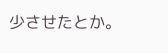少させたとか。